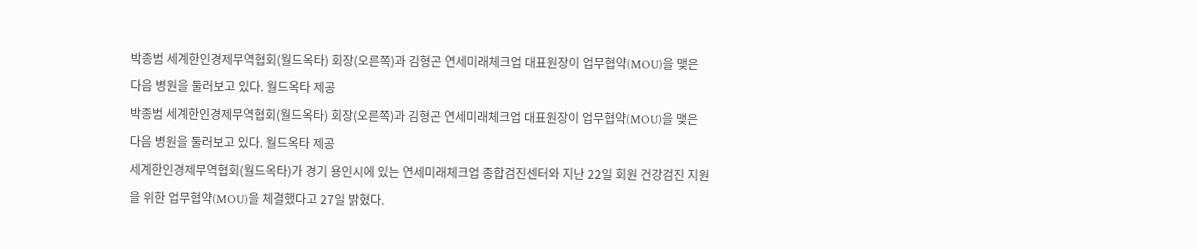박종범 세계한인경제무역협회(월드옥타) 회장(오른쪽)과 김형곤 연세미래체크업 대표원장이 업무협약(MOU)을 맺은 다음 병원을 둘러보고 있다. 월드옥타 제공
박종범 세계한인경제무역협회(월드옥타) 회장(오른쪽)과 김형곤 연세미래체크업 대표원장이 업무협약(MOU)을 맺은 다음 병원을 둘러보고 있다. 월드옥타 제공
세계한인경제무역협회(월드옥타)가 경기 용인시에 있는 연세미래체크업 종합검진센터와 지난 22일 회원 건강검진 지원을 위한 업무협약(MOU)을 체결했다고 27일 밝혔다.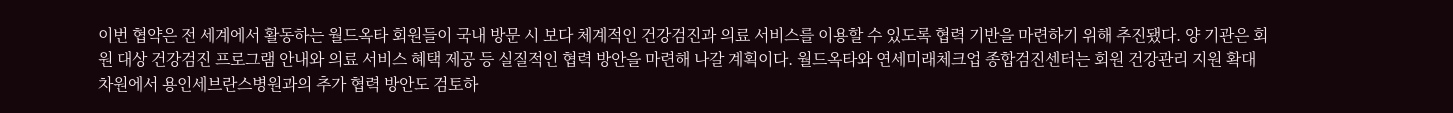이번 협약은 전 세계에서 활동하는 월드옥타 회원들이 국내 방문 시 보다 체계적인 건강검진과 의료 서비스를 이용할 수 있도록 협력 기반을 마련하기 위해 추진됐다. 양 기관은 회원 대상 건강검진 프로그램 안내와 의료 서비스 혜택 제공 등 실질적인 협력 방안을 마련해 나갈 계획이다. 월드옥타와 연세미래체크업 종합검진센터는 회원 건강관리 지원 확대 차원에서 용인세브란스병원과의 추가 협력 방안도 검토하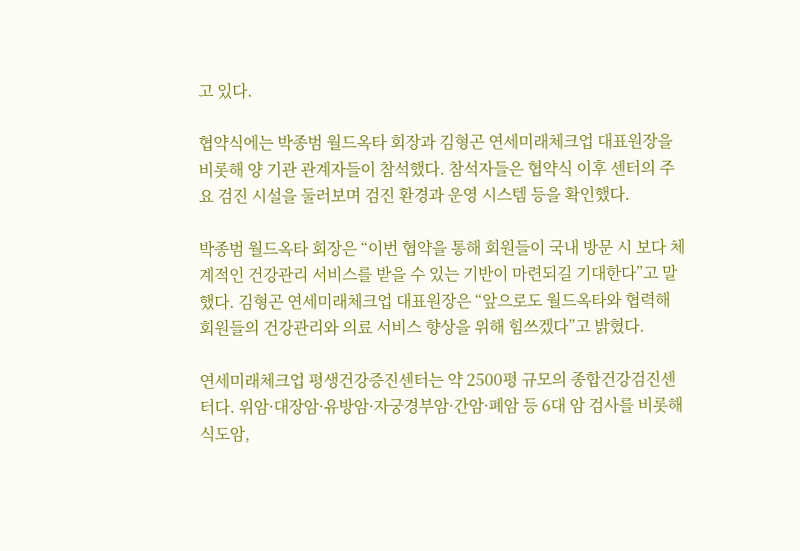고 있다.

협약식에는 박종범 월드옥타 회장과 김형곤 연세미래체크업 대표원장을 비롯해 양 기관 관계자들이 참석했다. 참석자들은 협약식 이후 센터의 주요 검진 시설을 둘러보며 검진 환경과 운영 시스템 등을 확인했다.

박종범 월드옥타 회장은 “이번 협약을 통해 회원들이 국내 방문 시 보다 체계적인 건강관리 서비스를 받을 수 있는 기반이 마련되길 기대한다”고 말했다. 김형곤 연세미래체크업 대표원장은 “앞으로도 월드옥타와 협력해 회원들의 건강관리와 의료 서비스 향상을 위해 힘쓰겠다”고 밝혔다.

연세미래체크업 평생건강증진센터는 약 2500평 규모의 종합건강검진센터다. 위암·대장암·유방암·자궁경부암·간암·폐암 등 6대 암 검사를 비롯해 식도암,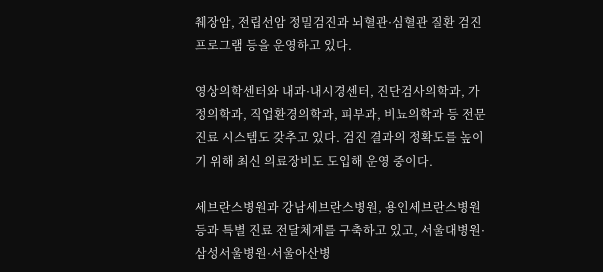췌장암, 전립선암 정밀검진과 뇌혈관·심혈관 질환 검진 프로그램 등을 운영하고 있다.

영상의학센터와 내과·내시경센터, 진단검사의학과, 가정의학과, 직업환경의학과, 피부과, 비뇨의학과 등 전문 진료 시스템도 갖추고 있다. 검진 결과의 정확도를 높이기 위해 최신 의료장비도 도입해 운영 중이다.

세브란스병원과 강남세브란스병원, 용인세브란스병원 등과 특별 진료 전달체계를 구축하고 있고, 서울대병원·삼성서울병원·서울아산병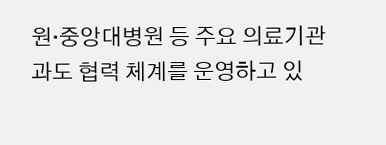원·중앙대병원 등 주요 의료기관과도 협력 체계를 운영하고 있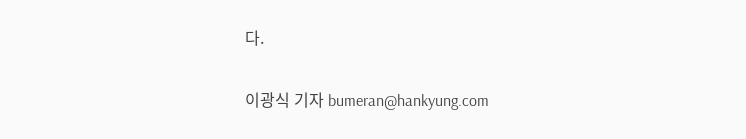다.

이광식 기자 bumeran@hankyung.com